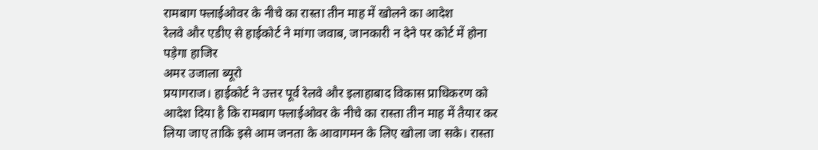रामबाग फ्लाईओवर के नीचे का रास्ता तीन माह में खोलने का आदेश
रेलवे और एडीए से हाईकोर्ट ने मांगा जवाब, जानकारी न देने पर कोर्ट में होना पड़ेगा हाजिर
अमर उजाला ब्यूरो
प्रयागराज। हाईकोर्ट ने उत्तर पूर्व रेलवे और इलाहाबाद विकास प्राधिकरण को आदेश दिया है कि रामबाग फ्लाईओवर के नीचे का रास्ता तीन माह में तैयार कर लिया जाए ताकि इसे आम जनता के आवागमन के लिए खोला जा सके। रास्ता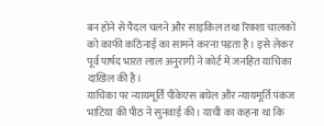बन होने से पैदल चलने और साइकिल तथा रिक्शा चालकों को काफी कठिनाई का सामने करना पड़ता है। इसे लेकर पूर्व पार्षद भारत लाल अनुरागी ने कोर्ट में जनहित याचिका दाखिल की है।
याचिका पर न्यायमूर्ति पीकेएस बघेल और न्यायमूर्ति पंकज भाटिया की पीठ ने सुनवाई की। याची का कहना था कि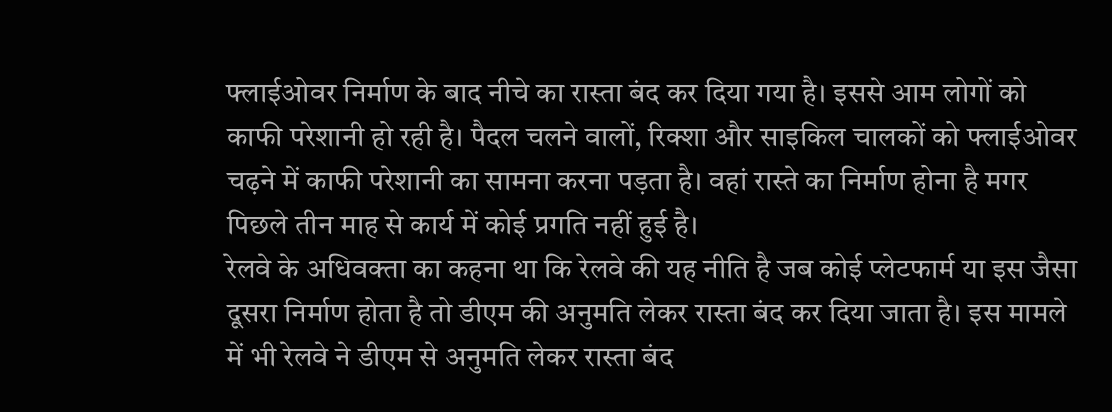फ्लाईओवर निर्माण के बाद नीचे का रास्ता बंद कर दिया गया है। इससे आम लोगों को काफी परेशानी हो रही है। पैदल चलने वालों, रिक्शा और साइकिल चालकों को फ्लाईओवर चढ़ने में काफी परेशानी का सामना करना पड़ता है। वहां रास्ते का निर्माण होना है मगर पिछले तीन माह से कार्य में कोई प्रगति नहीं हुई है।
रेलवे के अधिवक्ता का कहना था कि रेलवे की यह नीति है जब कोई प्लेटफार्म या इस जैसा दूसरा निर्माण होता है तो डीएम की अनुमति लेकर रास्ता बंद कर दिया जाता है। इस मामले में भी रेलवे ने डीएम से अनुमति लेकर रास्ता बंद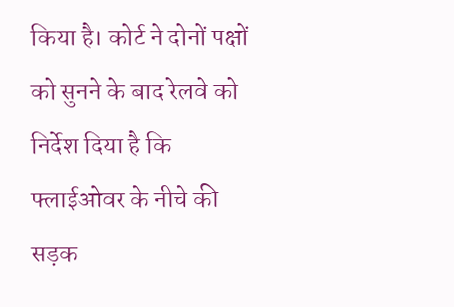किया है। कोर्ट ने दोनों पक्षों को सुनने के बाद रेलवे को निर्देश दिया है कि फ्लाईओवर के नीचे की सड़क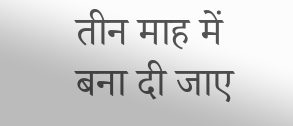तीन माह में बना दी जाए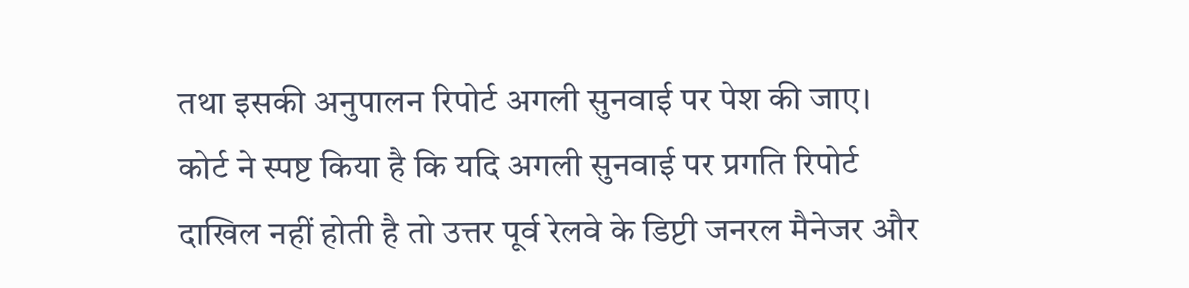तथा इसकी अनुपालन रिपोर्ट अगली सुनवाई पर पेश की जाए। कोर्ट ने स्पष्ट किया है कि यदि अगली सुनवाई पर प्रगति रिपोर्ट दाखिल नहीं होती है तो उत्तर पूर्व रेलवे के डिप्टी जनरल मैनेजर और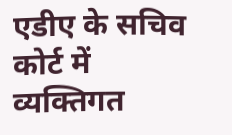एडीए के सचिव कोर्ट में व्यक्तिगत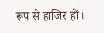रूप से हाजिर हों।